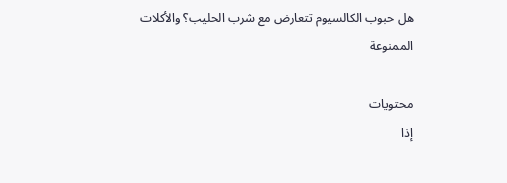هل حبوب الكالسيوم تتعارض مع شرب الحليب؟ والأكلات الممنوعة

محتويات
إذا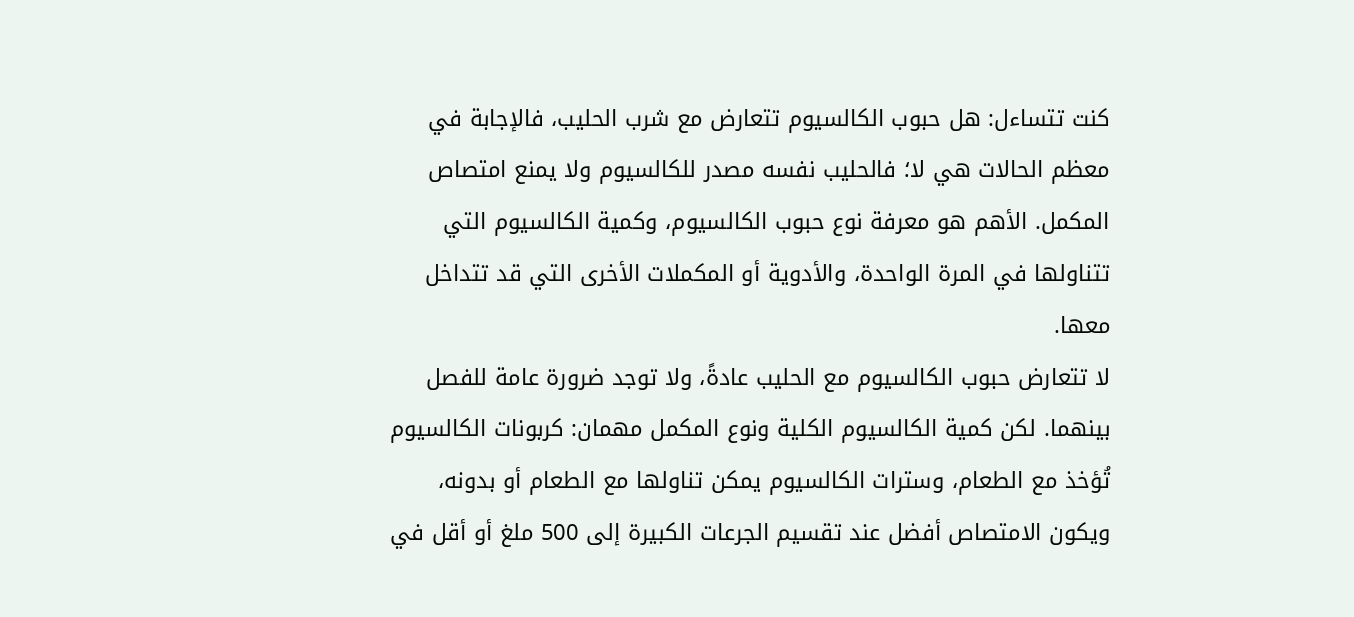كنت تتساءل: هل حبوب الكالسيوم تتعارض مع شرب الحليب، فالإجابة في معظم الحالات هي لا؛ فالحليب نفسه مصدر للكالسيوم ولا يمنع امتصاص المكمل. الأهم هو معرفة نوع حبوب الكالسيوم، وكمية الكالسيوم التي تتناولها في المرة الواحدة، والأدوية أو المكملات الأخرى التي قد تتداخل معها.
لا تتعارض حبوب الكالسيوم مع الحليب عادةً، ولا توجد ضرورة عامة للفصل بينهما. لكن كمية الكالسيوم الكلية ونوع المكمل مهمان: كربونات الكالسيوم تُؤخذ مع الطعام، وسترات الكالسيوم يمكن تناولها مع الطعام أو بدونه، ويكون الامتصاص أفضل عند تقسيم الجرعات الكبيرة إلى 500 ملغ أو أقل في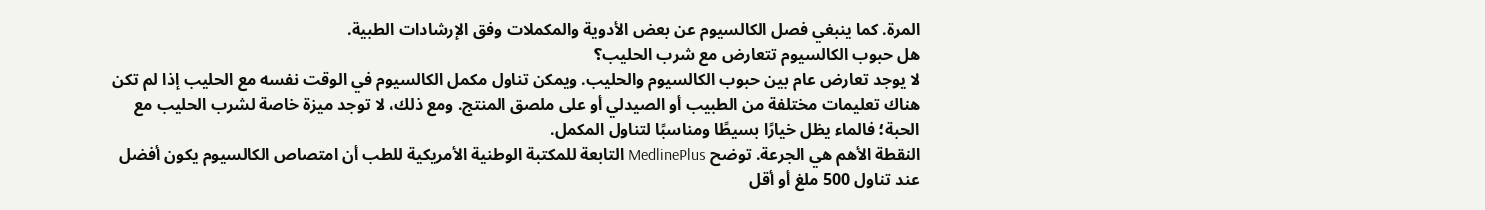المرة. كما ينبغي فصل الكالسيوم عن بعض الأدوية والمكملات وفق الإرشادات الطبية.
هل حبوب الكالسيوم تتعارض مع شرب الحليب؟
لا يوجد تعارض عام بين حبوب الكالسيوم والحليب. ويمكن تناول مكمل الكالسيوم في الوقت نفسه مع الحليب إذا لم تكن هناك تعليمات مختلفة من الطبيب أو الصيدلي أو على ملصق المنتج. ومع ذلك، لا توجد ميزة خاصة لشرب الحليب مع الحبة؛ فالماء يظل خيارًا بسيطًا ومناسبًا لتناول المكمل.
النقطة الأهم هي الجرعة. توضح MedlinePlus التابعة للمكتبة الوطنية الأمريكية للطب أن امتصاص الكالسيوم يكون أفضل عند تناول 500 ملغ أو أقل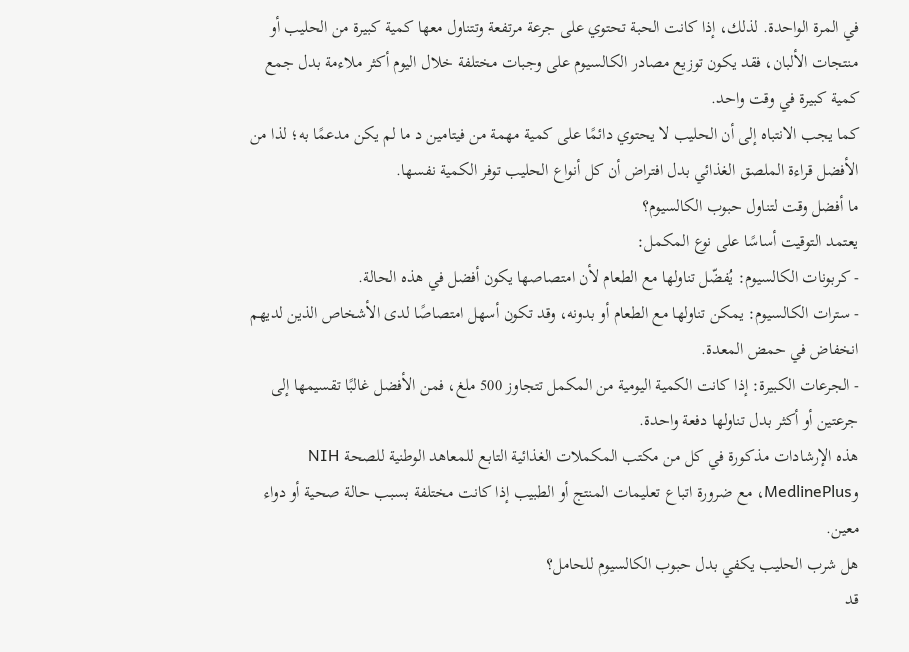في المرة الواحدة. لذلك، إذا كانت الحبة تحتوي على جرعة مرتفعة وتتناول معها كمية كبيرة من الحليب أو منتجات الألبان، فقد يكون توزيع مصادر الكالسيوم على وجبات مختلفة خلال اليوم أكثر ملاءمة بدل جمع كمية كبيرة في وقت واحد.
كما يجب الانتباه إلى أن الحليب لا يحتوي دائمًا على كمية مهمة من فيتامين د ما لم يكن مدعمًا به؛ لذا من الأفضل قراءة الملصق الغذائي بدل افتراض أن كل أنواع الحليب توفر الكمية نفسها.
ما أفضل وقت لتناول حبوب الكالسيوم؟
يعتمد التوقيت أساسًا على نوع المكمل:
- كربونات الكالسيوم: يُفضّل تناولها مع الطعام لأن امتصاصها يكون أفضل في هذه الحالة.
- سترات الكالسيوم: يمكن تناولها مع الطعام أو بدونه، وقد تكون أسهل امتصاصًا لدى الأشخاص الذين لديهم انخفاض في حمض المعدة.
- الجرعات الكبيرة: إذا كانت الكمية اليومية من المكمل تتجاوز 500 ملغ، فمن الأفضل غالبًا تقسيمها إلى جرعتين أو أكثر بدل تناولها دفعة واحدة.
هذه الإرشادات مذكورة في كل من مكتب المكملات الغذائية التابع للمعاهد الوطنية للصحة NIH وMedlinePlus، مع ضرورة اتباع تعليمات المنتج أو الطبيب إذا كانت مختلفة بسبب حالة صحية أو دواء معين.
هل شرب الحليب يكفي بدل حبوب الكالسيوم للحامل؟
قد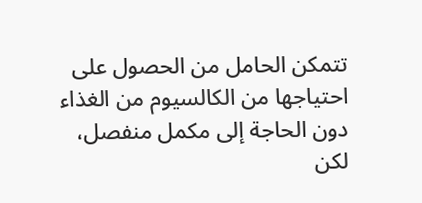تتمكن الحامل من الحصول على احتياجها من الكالسيوم من الغذاء دون الحاجة إلى مكمل منفصل، لكن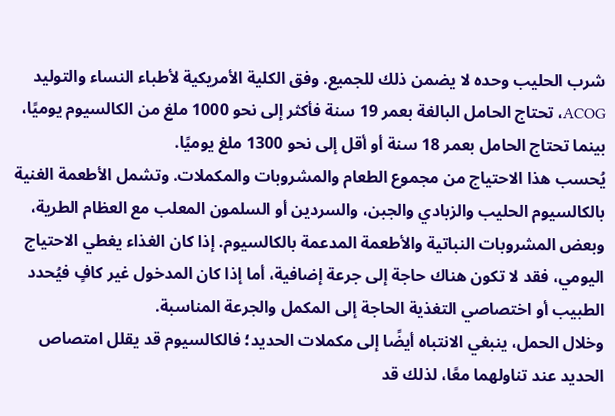شرب الحليب وحده لا يضمن ذلك للجميع. وفق الكلية الأمريكية لأطباء النساء والتوليد ACOG، تحتاج الحامل البالغة بعمر 19 سنة فأكثر إلى نحو 1000 ملغ من الكالسيوم يوميًا، بينما تحتاج الحامل بعمر 18 سنة أو أقل إلى نحو 1300 ملغ يوميًا.
يُحسب هذا الاحتياج من مجموع الطعام والمشروبات والمكملات. وتشمل الأطعمة الغنية بالكالسيوم الحليب والزبادي والجبن، والسردين أو السلمون المعلب مع العظام الطرية، وبعض المشروبات النباتية والأطعمة المدعمة بالكالسيوم. إذا كان الغذاء يغطي الاحتياج اليومي، فقد لا تكون هناك حاجة إلى جرعة إضافية، أما إذا كان المدخول غير كافٍ فيُحدد الطبيب أو اختصاصي التغذية الحاجة إلى المكمل والجرعة المناسبة.
وخلال الحمل، ينبغي الانتباه أيضًا إلى مكملات الحديد؛ فالكالسيوم قد يقلل امتصاص الحديد عند تناولهما معًا، لذلك قد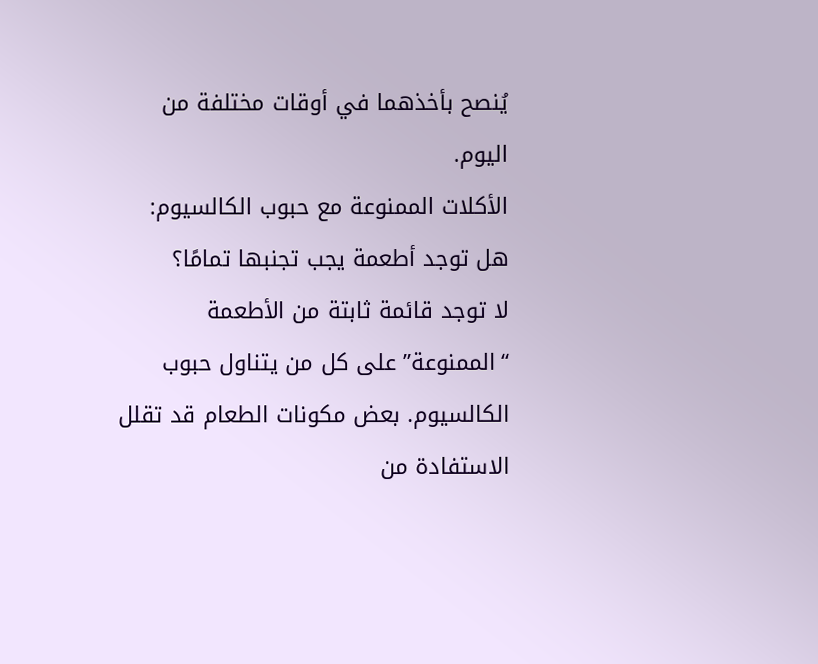يُنصح بأخذهما في أوقات مختلفة من اليوم.
الأكلات الممنوعة مع حبوب الكالسيوم: هل توجد أطعمة يجب تجنبها تمامًا؟
لا توجد قائمة ثابتة من الأطعمة “الممنوعة” على كل من يتناول حبوب الكالسيوم. بعض مكونات الطعام قد تقلل الاستفادة من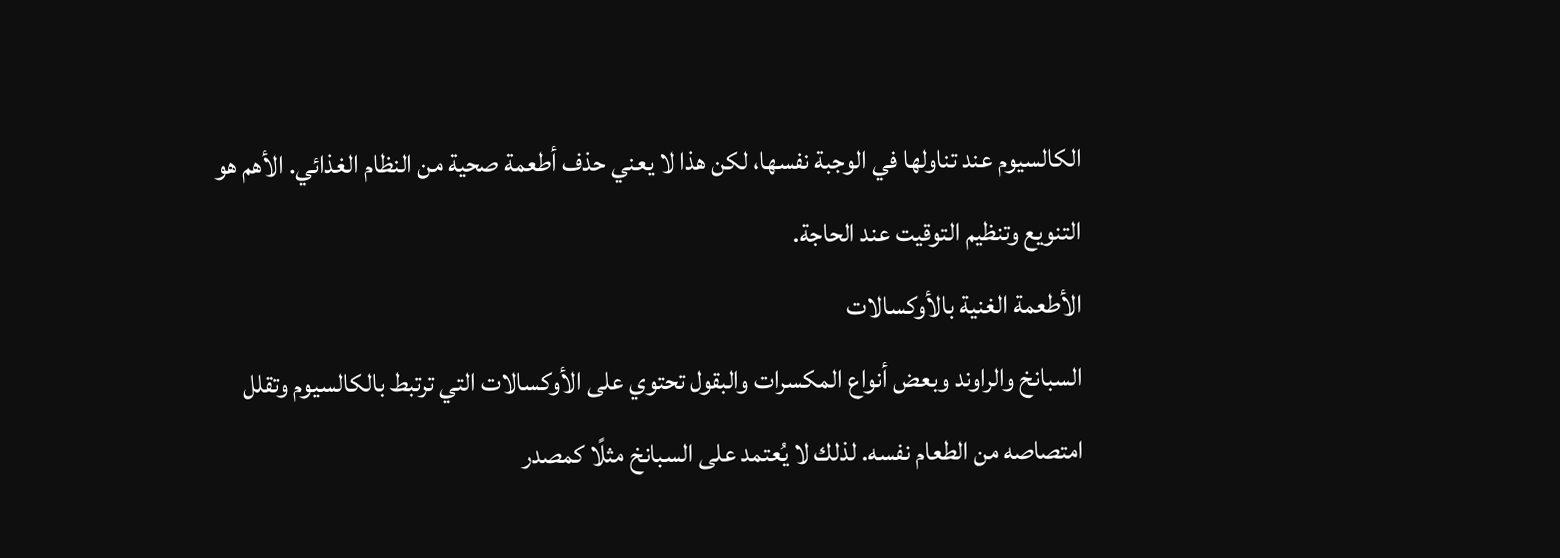الكالسيوم عند تناولها في الوجبة نفسها، لكن هذا لا يعني حذف أطعمة صحية من النظام الغذائي. الأهم هو التنويع وتنظيم التوقيت عند الحاجة.
الأطعمة الغنية بالأوكسالات
السبانخ والراوند وبعض أنواع المكسرات والبقول تحتوي على الأوكسالات التي ترتبط بالكالسيوم وتقلل امتصاصه من الطعام نفسه. لذلك لا يُعتمد على السبانخ مثلًا كمصدر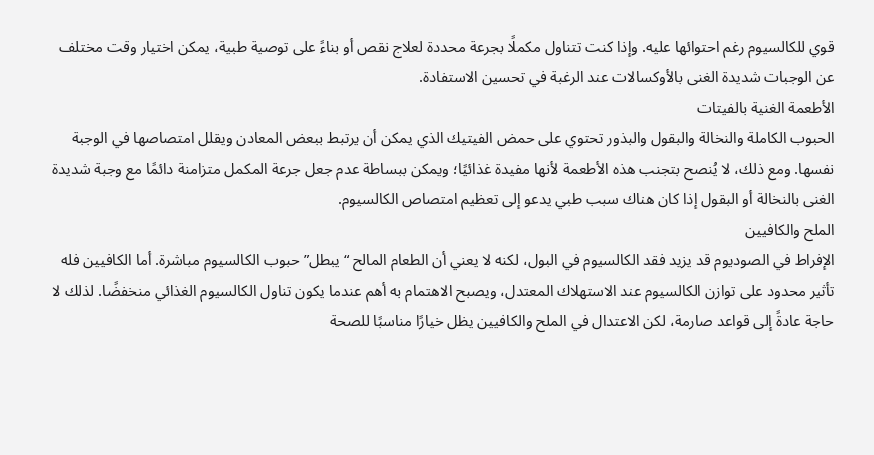قوي للكالسيوم رغم احتوائها عليه. وإذا كنت تتناول مكملًا بجرعة محددة لعلاج نقص أو بناءً على توصية طبية، يمكن اختيار وقت مختلف عن الوجبات شديدة الغنى بالأوكسالات عند الرغبة في تحسين الاستفادة.
الأطعمة الغنية بالفيتات
الحبوب الكاملة والنخالة والبقول والبذور تحتوي على حمض الفيتيك الذي يمكن أن يرتبط ببعض المعادن ويقلل امتصاصها في الوجبة نفسها. ومع ذلك، لا يُنصح بتجنب هذه الأطعمة لأنها مفيدة غذائيًا؛ ويمكن ببساطة عدم جعل جرعة المكمل متزامنة دائمًا مع وجبة شديدة الغنى بالنخالة أو البقول إذا كان هناك سبب طبي يدعو إلى تعظيم امتصاص الكالسيوم.
الملح والكافيين
الإفراط في الصوديوم قد يزيد فقد الكالسيوم في البول، لكنه لا يعني أن الطعام المالح “يبطل” حبوب الكالسيوم مباشرة. أما الكافيين فله تأثير محدود على توازن الكالسيوم عند الاستهلاك المعتدل، ويصبح الاهتمام به أهم عندما يكون تناول الكالسيوم الغذائي منخفضًا. لذلك لا حاجة عادةً إلى قواعد صارمة، لكن الاعتدال في الملح والكافيين يظل خيارًا مناسبًا للصحة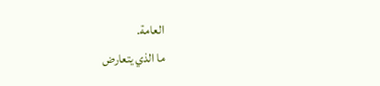العامة.
ما الذي يتعارض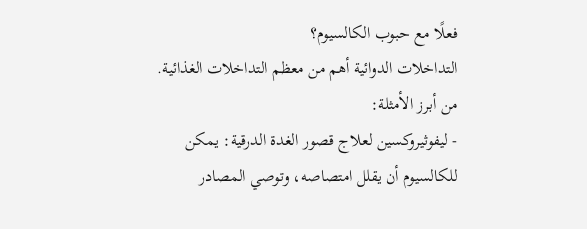فعلًا مع حبوب الكالسيوم؟
التداخلات الدوائية أهم من معظم التداخلات الغذائية. من أبرز الأمثلة:
- ليفوثيروكسين لعلاج قصور الغدة الدرقية: يمكن للكالسيوم أن يقلل امتصاصه، وتوصي المصادر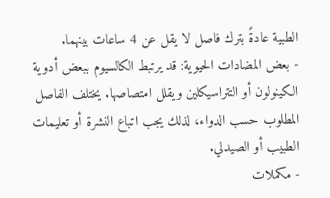الطبية عادةً بترك فاصل لا يقل عن 4 ساعات بينهما.
- بعض المضادات الحيوية: قد يرتبط الكالسيوم ببعض أدوية الكينولون أو التتراسيكلين ويقلل امتصاصها. يختلف الفاصل المطلوب حسب الدواء، لذلك يجب اتباع النشرة أو تعليمات الطبيب أو الصيدلي.
- مكملات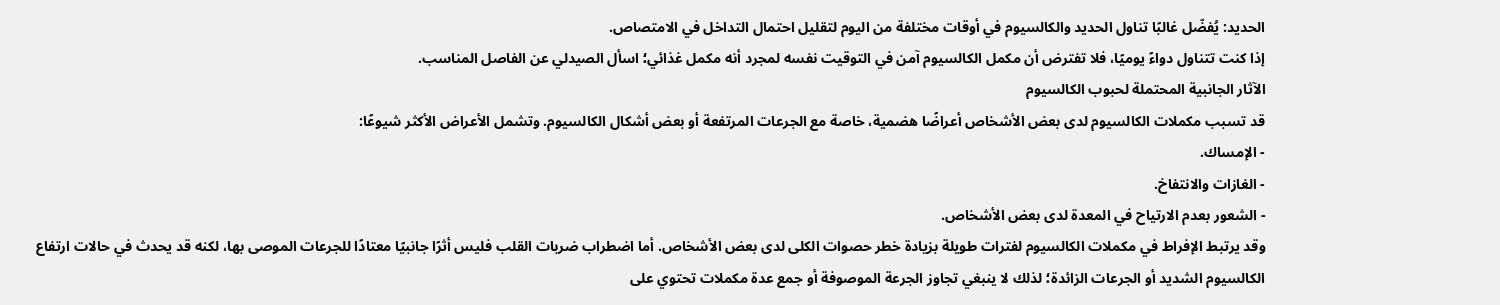الحديد: يُفضّل غالبًا تناول الحديد والكالسيوم في أوقات مختلفة من اليوم لتقليل احتمال التداخل في الامتصاص.
إذا كنت تتناول دواءً يوميًا، فلا تفترض أن مكمل الكالسيوم آمن في التوقيت نفسه لمجرد أنه مكمل غذائي؛ اسأل الصيدلي عن الفاصل المناسب.
الآثار الجانبية المحتملة لحبوب الكالسيوم
قد تسبب مكملات الكالسيوم لدى بعض الأشخاص أعراضًا هضمية، خاصة مع الجرعات المرتفعة أو بعض أشكال الكالسيوم. وتشمل الأعراض الأكثر شيوعًا:
- الإمساك.
- الغازات والانتفاخ.
- الشعور بعدم الارتياح في المعدة لدى بعض الأشخاص.
وقد يرتبط الإفراط في مكملات الكالسيوم لفترات طويلة بزيادة خطر حصوات الكلى لدى بعض الأشخاص. أما اضطراب ضربات القلب فليس أثرًا جانبيًا معتادًا للجرعات الموصى بها، لكنه قد يحدث في حالات ارتفاع الكالسيوم الشديد أو الجرعات الزائدة؛ لذلك لا ينبغي تجاوز الجرعة الموصوفة أو جمع عدة مكملات تحتوي على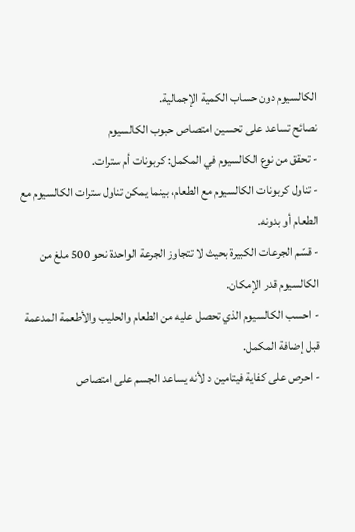الكالسيوم دون حساب الكمية الإجمالية.
نصائح تساعد على تحسين امتصاص حبوب الكالسيوم
- تحقق من نوع الكالسيوم في المكمل: كربونات أم سترات.
- تناول كربونات الكالسيوم مع الطعام، بينما يمكن تناول سترات الكالسيوم مع الطعام أو بدونه.
- قسّم الجرعات الكبيرة بحيث لا تتجاوز الجرعة الواحدة نحو 500 ملغ من الكالسيوم قدر الإمكان.
- احسب الكالسيوم الذي تحصل عليه من الطعام والحليب والأطعمة المدعمة قبل إضافة المكمل.
- احرص على كفاية فيتامين د لأنه يساعد الجسم على امتصاص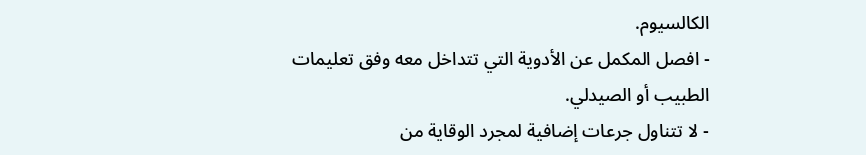الكالسيوم.
- افصل المكمل عن الأدوية التي تتداخل معه وفق تعليمات الطبيب أو الصيدلي.
- لا تتناول جرعات إضافية لمجرد الوقاية من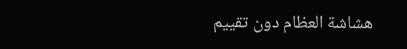هشاشة العظام دون تقييم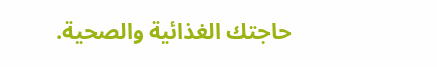حاجتك الغذائية والصحية.